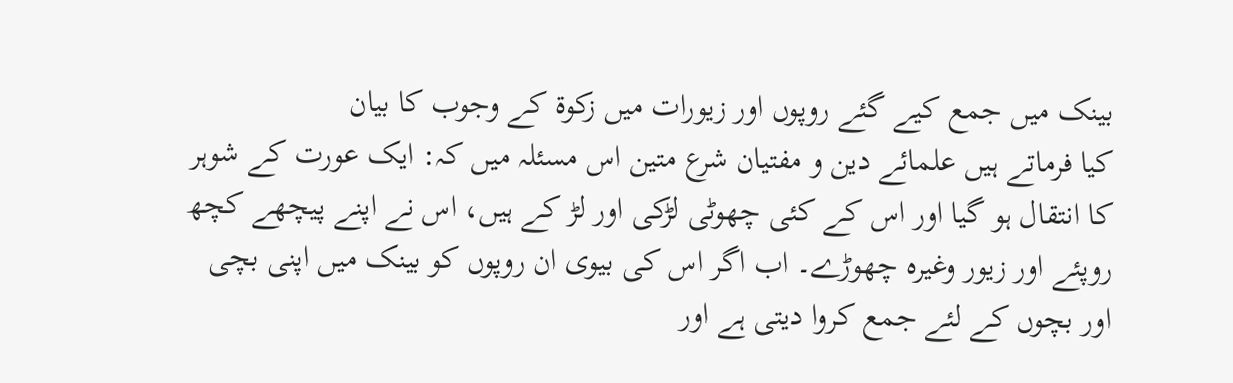بینک میں جمع کیے گئے روپوں اور زیورات میں زکوۃ کے وجوب کا بیان
کیا فرماتے ہیں علمائے دین و مفتیان شرع متین اس مسئلہ میں کہ: ایک عورت کے شوہر کا انتقال ہو گیا اور اس کے کئی چھوٹی لڑکی اور لڑ کے ہیں، اس نے اپنے پیچھے کچھ روپئے اور زیور وغیرہ چھوڑے۔ اب اگر اس کی بیوی ان روپوں کو بینک میں اپنی بچی اور بچوں کے لئے جمع کروا دیتی ہے اور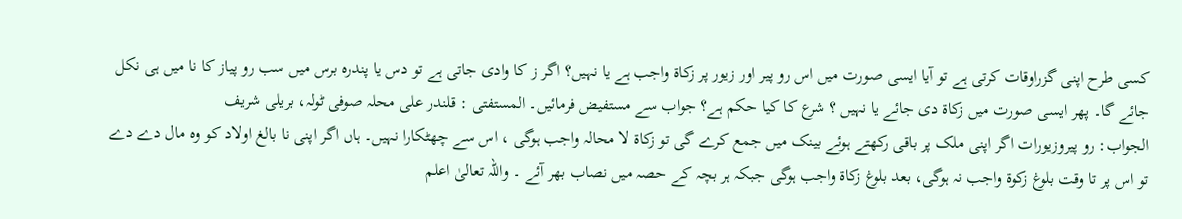کسی طرح اپنی گزراوقات کرتی ہے تو آیا ایسی صورت میں اس رو پیر اور زیور پر زکاة واجب ہے یا نہیں؟ اگر ز کا وادی جاتی ہے تو دس یا پندرہ برس میں سب رو پیاز کا نا میں ہی نکل جائے گا۔ پھر ایسی صورت میں زکاۃ دی جائے یا نہیں ؟ شرع کا کیا حکم ہے؟ جواب سے مستفیض فرمائیں۔ المستفتى : قلندر على محلہ صوفی ٹولہ، بریلی شریف
الجواب: رو پیروزیورات اگر اپنی ملک پر باقی رکھتے ہوئے بینک میں جمع کرے گی تو زکاۃ لا محالہ واجب ہوگی ، اس سے چھٹکارا نہیں۔ ہاں اگر اپنی نا بالغ اولاد کو وہ مال دے دے تو اس پر تا وقت بلوغ زکوة واجب نہ ہوگی، بعد بلوغ زکاۃ واجب ہوگی جبکہ ہر بچہ کے حصہ میں نصاب بھر آئے ۔ واللہ تعالیٰ اعلم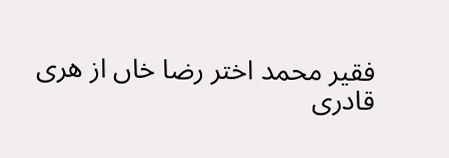فقیر محمد اختر رضا خاں از هری قادری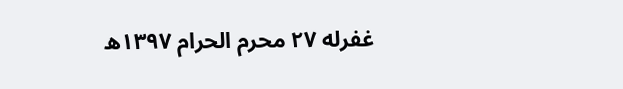غفرله ۲۷ محرم الحرام ۱۳۹۷ھ